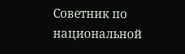Советник по национальной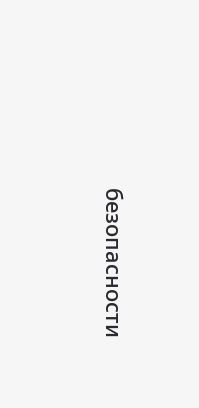безопасности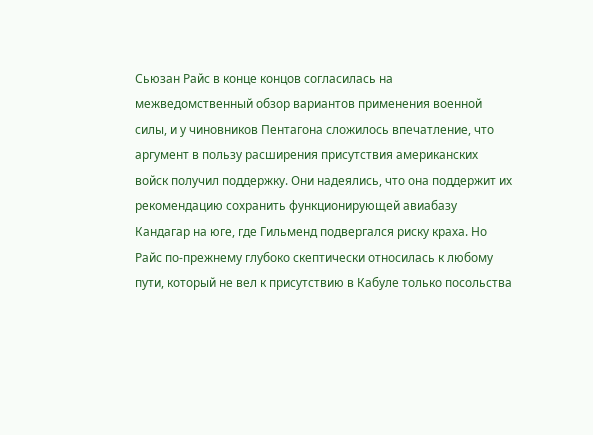Сьюзан Райс в конце концов согласилась на межведомственный обзор вариантов применения военной силы, и у чиновников Пентагона сложилось впечатление, что аргумент в пользу расширения присутствия американских войск получил поддержку. Они надеялись, что она поддержит их рекомендацию сохранить функционирующeй авиабазу Кандагар на юге, где Гильменд подвергался риску краха. Но Райс по-прежнему глубоко скептически относилась к любому пути, который не вел к присутствию в Кабуле только посольства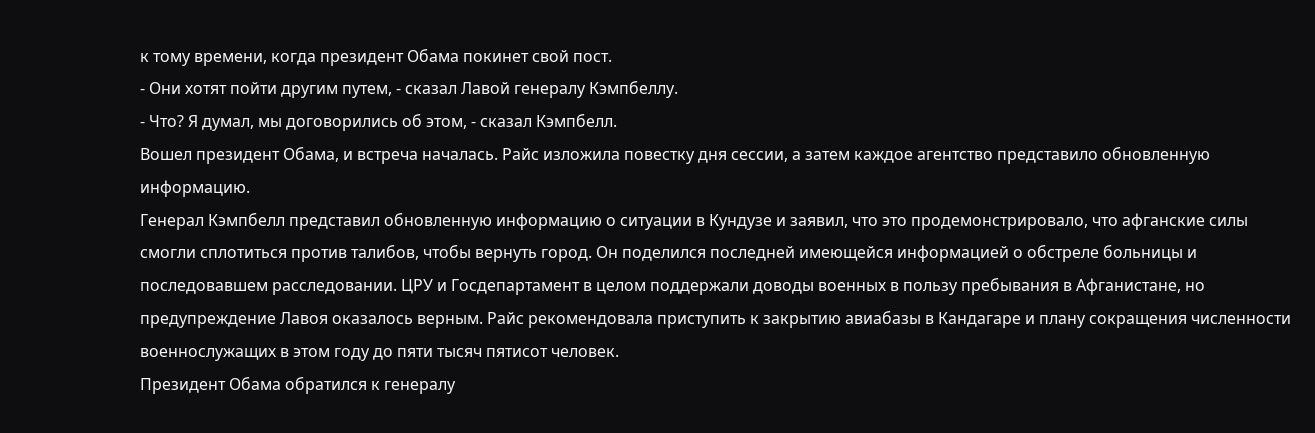к тому времени, когда президент Обама покинет свой пост.
- Они хотят пойти другим путем, - сказал Лавой генералу Кэмпбеллу.
- Что? Я думал, мы договорились об этом, - сказал Кэмпбелл.
Вошел президент Обама, и встреча началась. Райс изложила повестку дня сессии, а затем каждое агентство представило обновленную информацию.
Генерал Кэмпбелл представил обновленную информацию о ситуации в Кундузе и заявил, что это продемонстрировало, что афганские силы смогли сплотиться против талибов, чтобы вернуть город. Он поделился последней имеющейся информацией о обстреле больницы и последовавшем расследовании. ЦРУ и Госдепартамент в целом поддержали доводы военных в пользу пребывания в Афганистане, но предупреждение Лавоя оказалось верным. Райс рекомендовала приступить к закрытию авиабазы в Кандагаре и плану сокращения численности военнослужащих в этом году до пяти тысяч пятисот человек.
Президент Обама обратился к генералу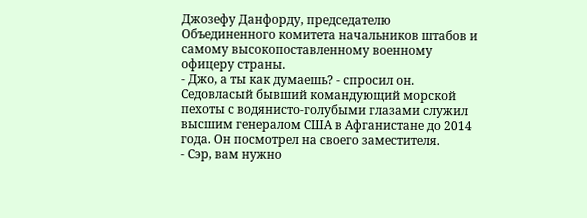Джозефу Данфорду, председателю Объединенного комитета начальников штабов и самому высокопоставленному военному офицеру страны.
- Джо, а ты как думаешь? - спросил он.
Седовласый бывший командующий морской пехоты с водянисто-голубыми глазами служил высшим генералом США в Афганистане до 2014 года. Он посмотрел на своего заместителя.
- Сэр, вам нужно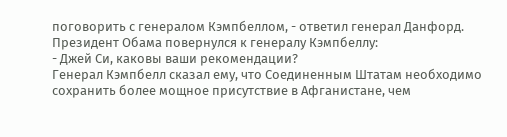поговорить с генералом Кэмпбеллом, - ответил генерал Данфорд.
Президент Обама повернулся к генералу Кэмпбеллу:
- Джей Си, каковы ваши рекомендации?
Генерал Кэмпбелл сказал ему, что Соединенным Штатам необходимо сохранить более мощное присутствие в Афганистане, чем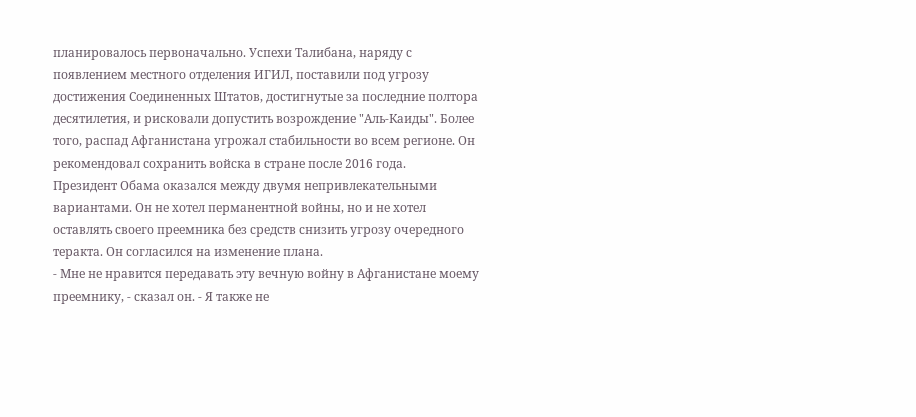планировалось первоначально. Успехи Талибана, наряду с появлением местного отделения ИГИЛ, поставили под угрозу достижения Соединенных Штатов, достигнутые за последние полтора десятилетия, и рисковали допустить возрождение "Аль-Каиды". Более того, распад Афганистана угрожал стабильности во всем регионе. Он рекомендовал сохранить войска в стране после 2016 года.
Президент Обама оказался между двумя непривлекательными вариантами. Он не хотел перманентной войны, но и не хотел оставлять своего преемника без средств снизить угрозу очередного теракта. Он согласился на изменение плана.
- Мне не нравится передавать эту вечную войну в Афганистане моему преемнику, - сказал он. - Я также не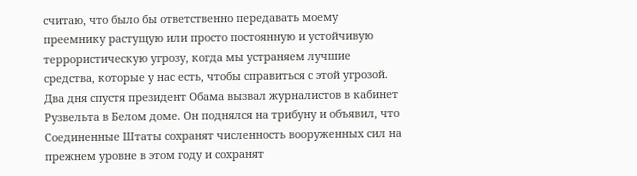считаю, что было бы ответственно передавать моему преемнику растущую или просто постоянную и устойчивую террористическую угрозу, когда мы устраняем лучшие средства, которые у нас есть, чтобы справиться с этой угрозой.
Два дня спустя президент Обама вызвал журналистов в кабинет Рузвельта в Белом доме. Он поднялся на трибуну и объявил, что Соединенные Штаты сохранят численность вооруженных сил на прежнем уровне в этом году и сохранят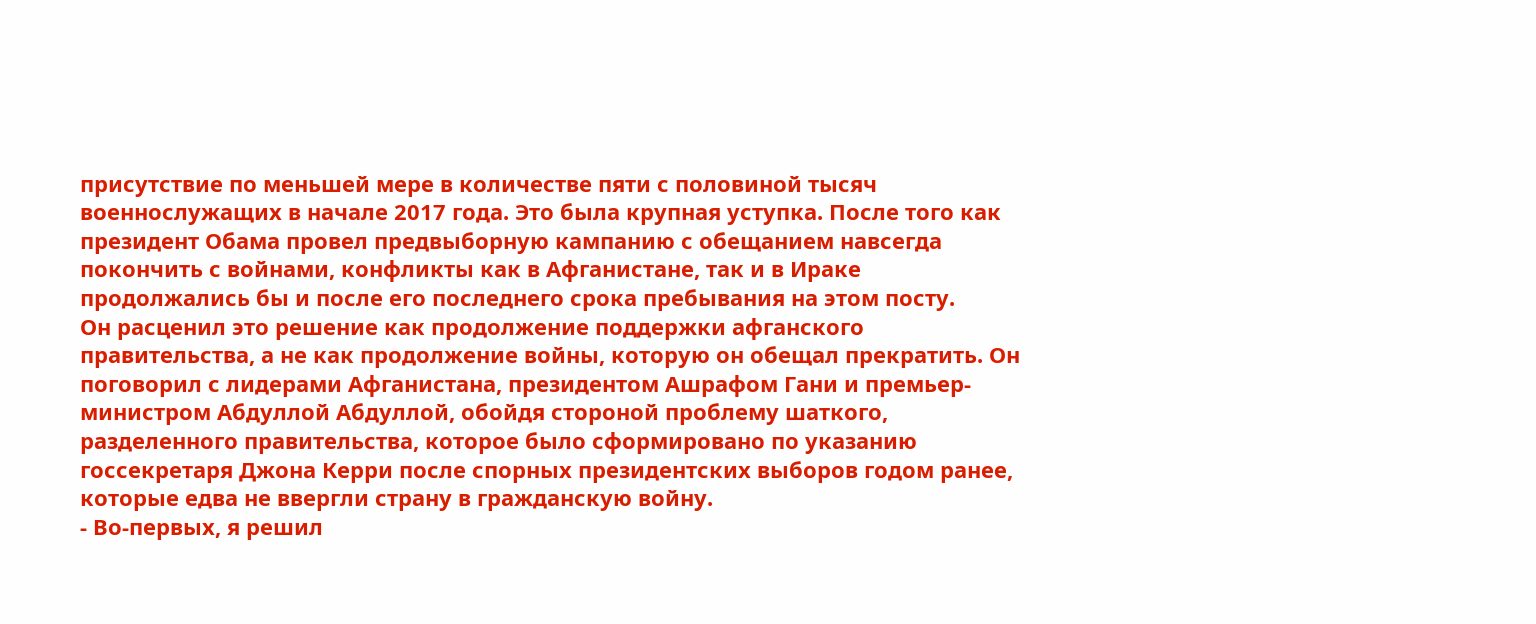присутствие по меньшей мере в количестве пяти с половиной тысяч военнослужащих в начале 2017 года. Это была крупная уступка. После того как президент Обама провел предвыборную кампанию с обещанием навсегда покончить с войнами, конфликты как в Афганистане, так и в Ираке продолжались бы и после его последнего срока пребывания на этом посту.
Он расценил это решение как продолжение поддержки афганского правительства, а не как продолжение войны, которую он обещал прекратить. Он поговорил с лидерами Афганистана, президентом Ашрафом Гани и премьер-министром Абдуллой Абдуллой, обойдя стороной проблему шаткого, разделенного правительства, которое было сформировано по указанию госсекретаря Джона Керри после спорных президентских выборов годом ранее, которые едва не ввергли страну в гражданскую войну.
- Во-первых, я решил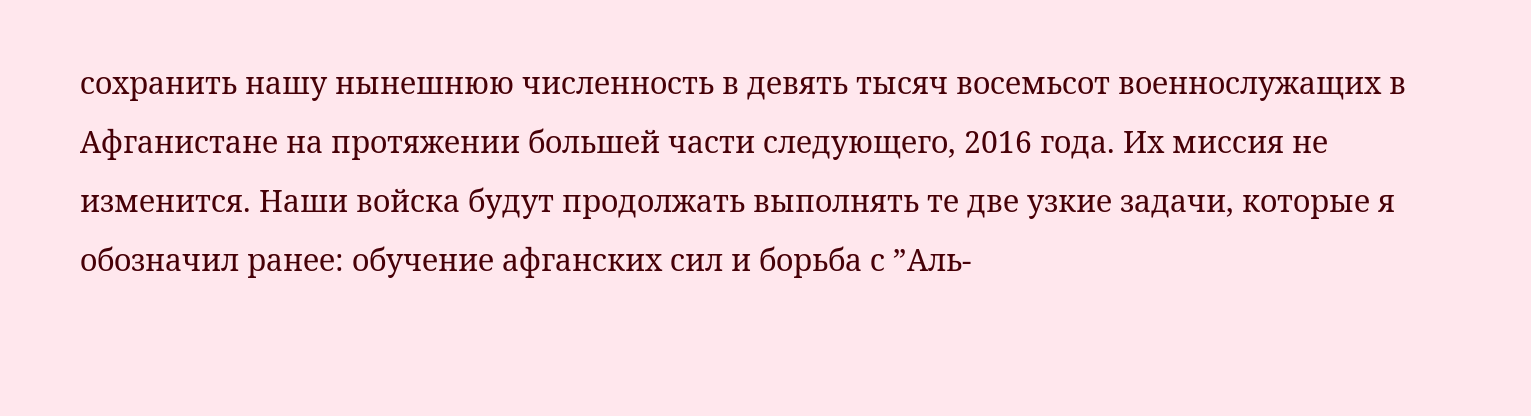сохранить нашу нынешнюю численность в девять тысяч восемьсот военнослужащих в Афганистане на протяжении большей части следующего, 2016 года. Их миссия не изменится. Наши войска будут продолжать выполнять те две узкие задачи, которые я обозначил ранее: обучение афганских сил и борьба с ”Аль-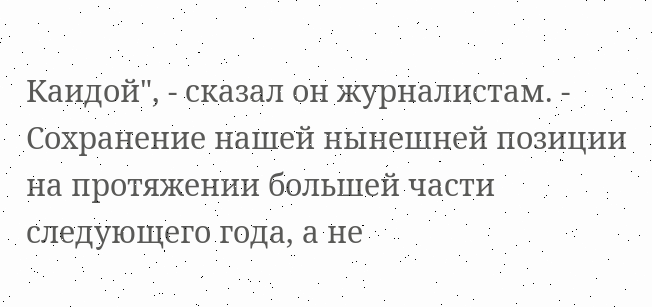Каидой", - сказал он журналистам. - Сохранение нашей нынешней позиции на протяжении большей части следующего года, а не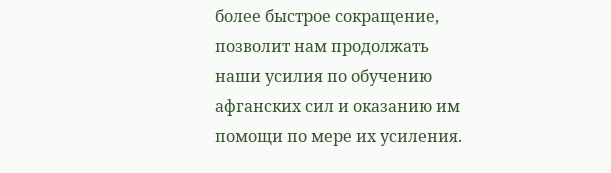более быстрое сокращение, позволит нам продолжать наши усилия по обучению афганских сил и оказанию им помощи по мере их усиления.